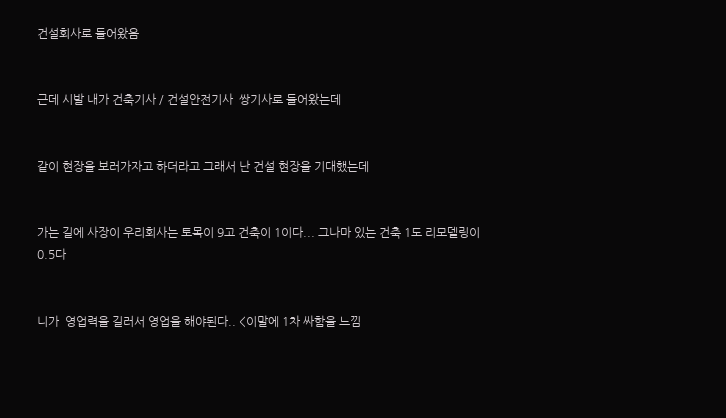건설회사로 들어왔음


근데 시발 내가 건축기사 / 건설안전기사  쌍기사로 들어왔는데


같이 현장을 보러가자고 하더라고 그래서 난 건설 현장을 기대했는데


가는 길에 사장이 우리회사는 토목이 9고 건축이 1이다... 그나마 있는 건축 1도 리모델링이 0.5다


니가  영업력을 길러서 영업을 해야된다.. <이말에 1차 싸함을 느낌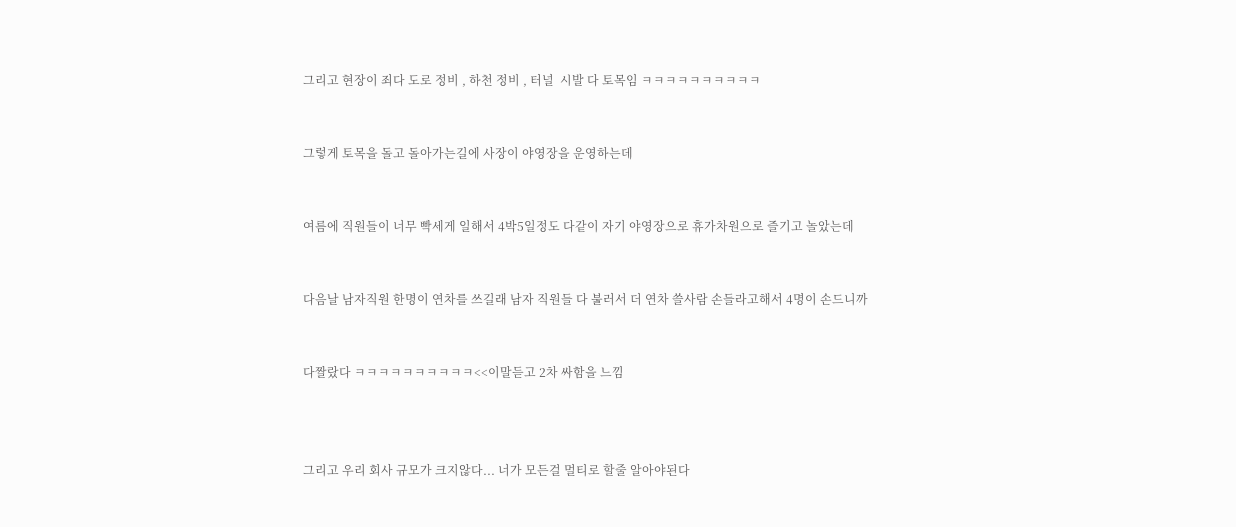그리고 현장이 죄다 도로 정비 , 하천 정비 , 터널  시발 다 토목임 ㅋㅋㅋㅋㅋㅋㅋㅋㅋㅋ


그렇게 토목을 돌고 돌아가는길에 사장이 야영장을 운영하는데


여름에 직원들이 너무 빡세게 일해서 4박5일정도 다같이 자기 야영장으로 휴가차원으로 즐기고 놀았는데


다음날 남자직원 한명이 연차를 쓰길래 남자 직원들 다 불러서 더 연차 쓸사람 손들라고해서 4명이 손드니까


다짤랐다 ㅋㅋㅋㅋㅋㅋㅋㅋㅋㅋ<<이말듣고 2차 싸함을 느낌



그리고 우리 회사 규모가 크지않다... 너가 모든걸 멀티로 할줄 알아야된다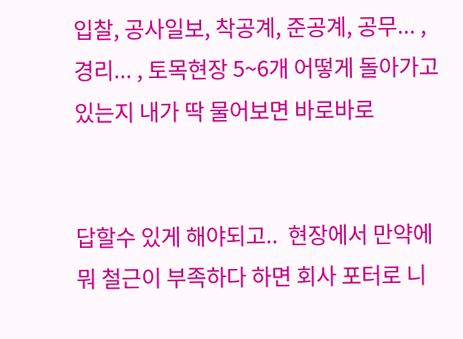입찰, 공사일보, 착공계, 준공계, 공무... , 경리... , 토목현장 5~6개 어떻게 돌아가고 있는지 내가 딱 물어보면 바로바로


답할수 있게 해야되고..  현장에서 만약에 뭐 철근이 부족하다 하면 회사 포터로 니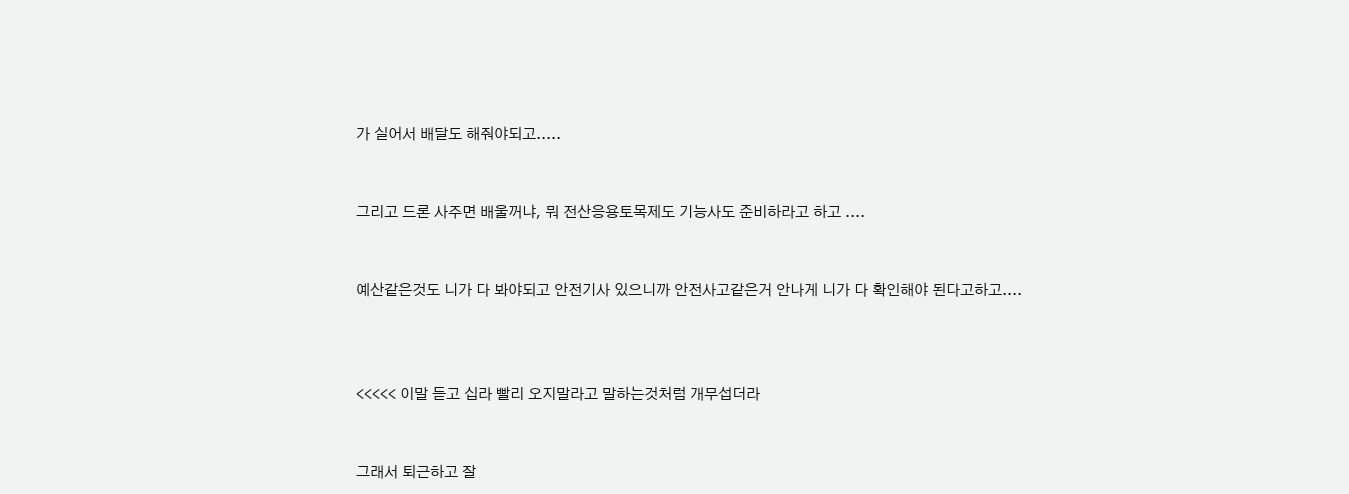가 실어서 배달도 해줘야되고.....


그리고 드론 사주면 배울꺼냐, 뭐 전산응용토목제도 기능사도 준비하라고 하고 ....


예산같은것도 니가 다 봐야되고 안전기사 있으니까 안전사고같은거 안나게 니가 다 확인해야 된다고하고....



<<<<< 이말 듣고 십라 빨리 오지말라고 말하는것처럼 개무섭더라


그래서 퇴근하고 잘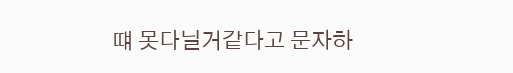떄 못다닐거같다고 문자하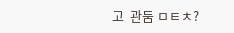고  관둠 ㅁㅌㅊ?